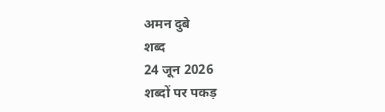अमन दुबे
शब्द
24 जून 2026
शब्दों पर पकड़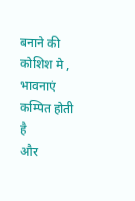बनाने की कोशिश मे ,
भावनाएं कम्पित होती है
और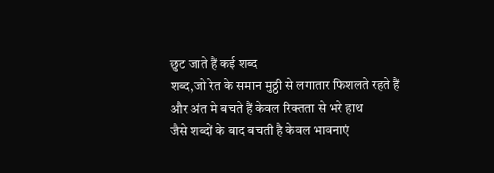छुट जाते हैं कई शब्द
शब्द,जो रेत के समान मुठ्ठी से लगातार फिशलते रहते हैं
और अंत मे बचते हैं केवल रिक्तता से भरे हाथ
जैसे शब्दों के बाद बचती है केवल भावनाएं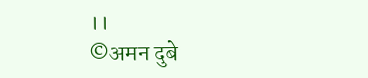।।
©अमन दुबे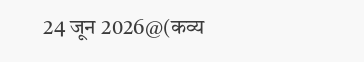24 जून 2026@(कव्य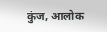कुंज, आलोक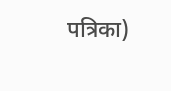पत्रिका)